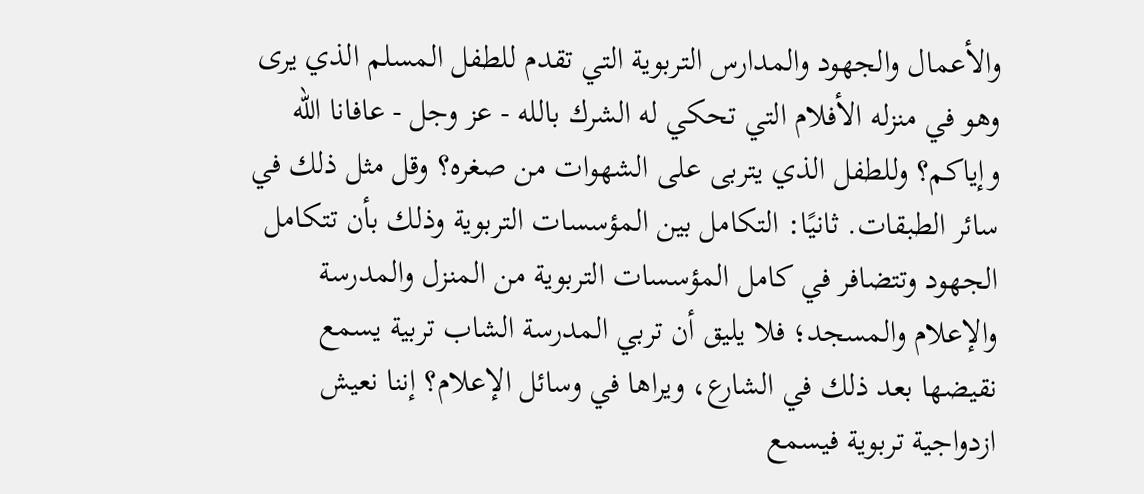والأعمال والجهود والمدارس التربوية التي تقدم للطفل المسلم الذي يرى وهو في منزله الأفلام التي تحكي له الشرك بالله - عز وجل - عافانا الله وإياكم؟ وللطفل الذي يتربى على الشهوات من صغره؟ وقل مثل ذلك في سائر الطبقات. ثانيًا: التكامل بين المؤسسات التربوية وذلك بأن تتكامل الجهود وتتضافر في كامل المؤسسات التربوية من المنزل والمدرسة والإعلام والمسجد؛ فلا يليق أن تربي المدرسة الشاب تربية يسمع نقيضها بعد ذلك في الشارع، ويراها في وسائل الإعلام؟ إننا نعيش ازدواجية تربوية فيسمع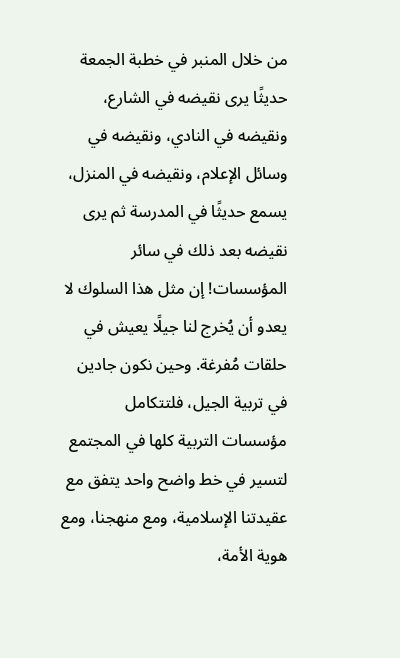من خلال المنبر في خطبة الجمعة حديثًا يرى نقيضه في الشارع، ونقيضه في النادي، ونقيضه في وسائل الإعلام، ونقيضه في المنزل، يسمع حديثًا في المدرسة ثم يرى نقيضه بعد ذلك في سائر المؤسسات! إن مثل هذا السلوك لا يعدو أن يُخرج لنا جيلًا يعيش في حلقات مُفرغة. وحين نكون جادين في تربية الجيل، فلتتكامل مؤسسات التربية كلها في المجتمع لتسير في خط واضح واحد يتفق مع عقيدتنا الإسلامية، ومع منهجنا، ومع هوية الأمة،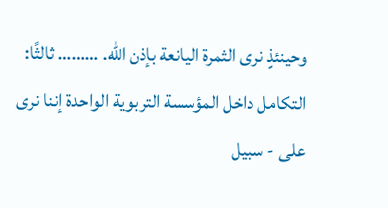وحينئذٍ نرى الثمرة اليانعة بإذن الله. ……… ثالثًا: التكامل داخل المؤسسة التربوية الواحدة إننا نرى على - سبيل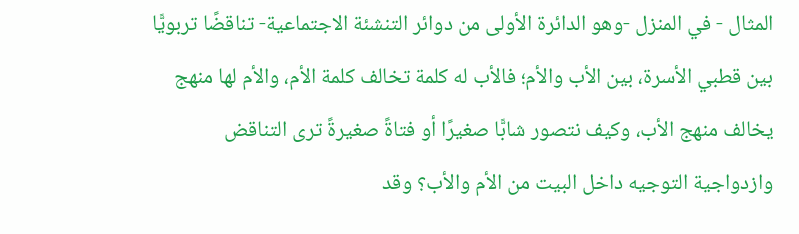المثال - في المنزل -وهو الدائرة الأولى من دوائر التنشئة الاجتماعية- تناقضًا تربويًّا بين قطبي الأسرة، بين الأب والأم؛ فالأب له كلمة تخالف كلمة الأم، والأم لها منهج يخالف منهج الأب، وكيف نتصور شابًّا صغيرًا أو فتاةً صغيرةً ترى التناقض وازدواجية التوجيه داخل البيت من الأم والأب؟ وقد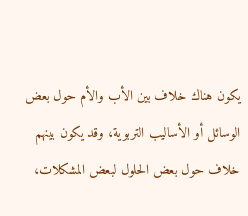يكون هناك خلاف بين الأب والأم حول بعض الوسائل أو الأساليب التربوية، وقد يكون بينهم خلاف حول بعض الحلول لبعض المشكلات،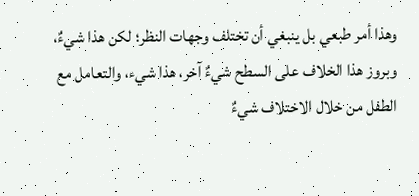وهذا أمر طبعي بل ينبغي أن تختلف وجهات النظر؛ لكن هذا شيءٌ، وبروز هذا الخلاف على السطح شيءٌ آخر، هذا شيء، والتعامل مع الطفل من خلال الاختلاف شيءٌ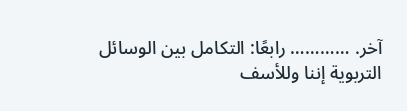آخر. ………… رابعًا: التكامل بين الوسائل التربوية إننا وللأسف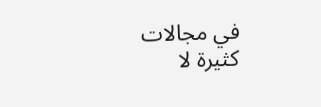في مجالات كثيرة لا